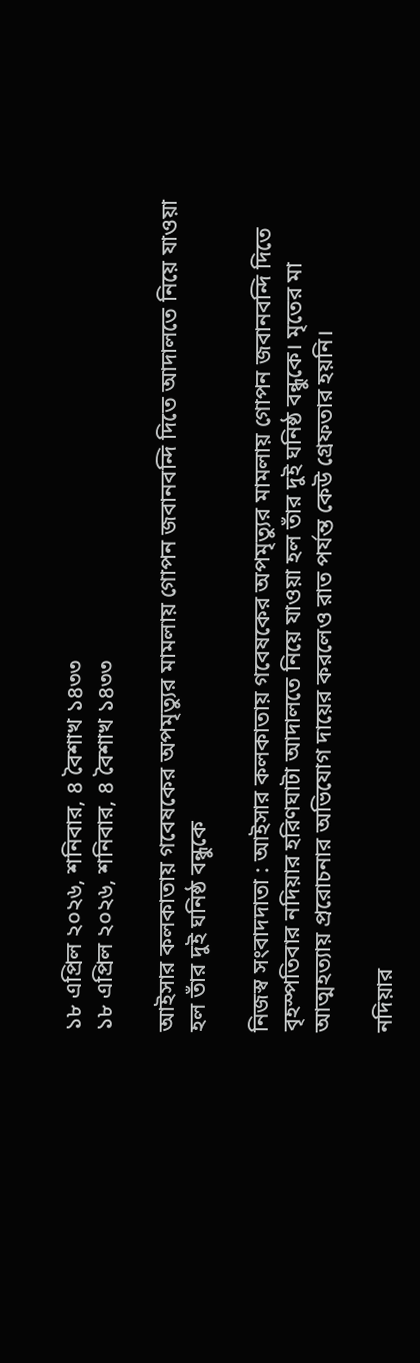১৮ এপ্রিল ২০২৬, শনিবার, ৪ বৈশাখ ১৪৩৩
১৮ এপ্রিল ২০২৬, শনিবার, ৪ বৈশাখ ১৪৩৩

আইসার কলকাতায় গবেষকের অপমৃত্যুর মামলায় গোপন জবানবন্দি দিতে আদালতে নিয়ে যাওয়া হল তাঁর দুই ঘনিষ্ঠ বন্ধুকে

নিজস্ব সংবাদদাতা : আইসার কলকাতায় গবেষকের অপমৃত্যুর মামলায় গোপন জবানবন্দি দিতে বৃহস্পতিবার নদিয়ার হরিণঘাটা আদালতে নিয়ে যাওয়া হল তাঁর দুই ঘনিষ্ঠ বন্ধুকে। মৃতের মা আত্মহত্যায় প্ররোচনার অভিযোগ দায়ের করলেও রাত পর্যন্ত কেউ গ্রেফতার হয়নি।

নদিয়ার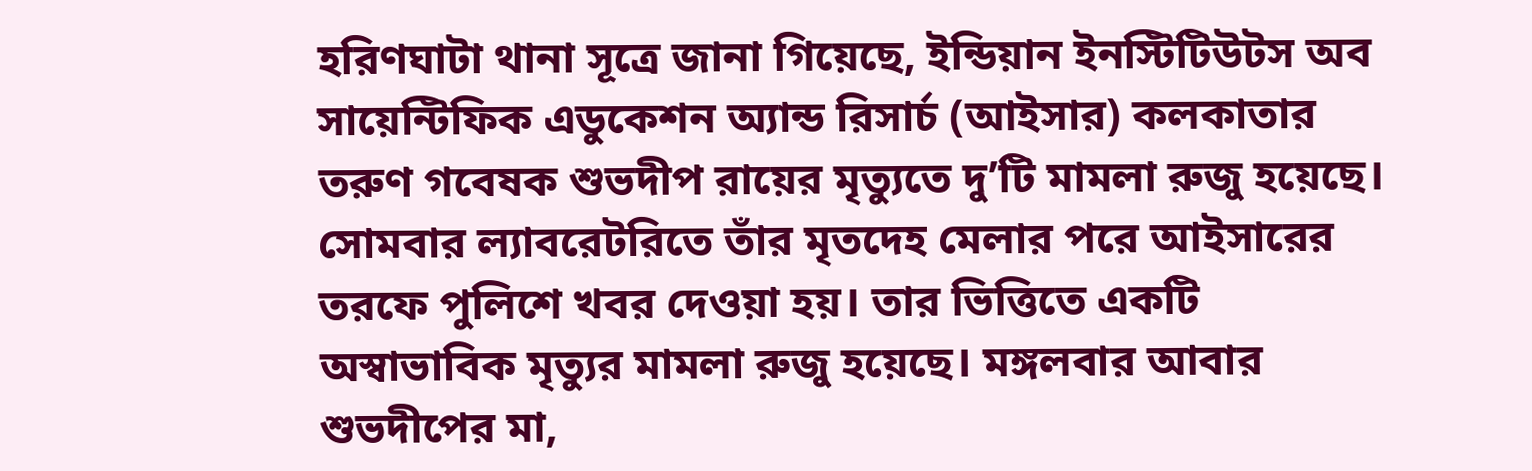হরিণঘাটা থানা সূত্রে জানা গিয়েছে, ইন্ডিয়ান ইনস্টিটিউটস অব সায়েন্টিফিক এডুকেশন অ্যান্ড রিসার্চ (আইসার) কলকাতার তরুণ গবেষক শুভদীপ রায়ের মৃত্যুতে দু’টি মামলা রুজু হয়েছে। সোমবার ল্যাবরেটরিতে তাঁর মৃতদেহ মেলার পরে আইসারের তরফে পুলিশে খবর দেওয়া হয়। তার ভিত্তিতে একটি অস্বাভাবিক মৃত্যুর মামলা রুজু হয়েছে। মঙ্গলবার আবার শুভদীপের মা,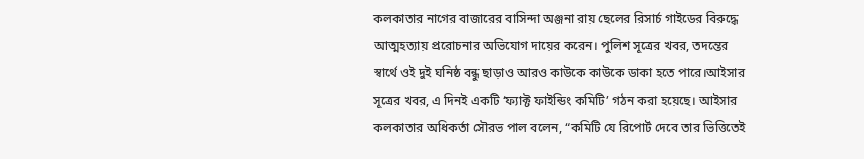কলকাতার নাগের বাজারের বাসিন্দা অঞ্জনা রায় ছেলের রিসার্চ গাইডের বিরুদ্ধে আত্মহত্যায় প্ররোচনার অভিযোগ দায়ের করেন। পুলিশ সূত্রের খবর, তদন্তের স্বার্থে ওই দুই ঘনিষ্ঠ বন্ধু ছাড়াও আরও কাউকে কাউকে ডাকা হতে পারে।আইসার সূত্রের খবর, এ দিনই একটি ‘ফ্যাক্ট ফাইন্ডিং কমিটি’ গঠন করা হয়েছে। আইসার কলকাতার অধিকর্তা সৌরভ পাল বলেন, “কমিটি যে রিপোর্ট দেবে তার ভিত্তিতেই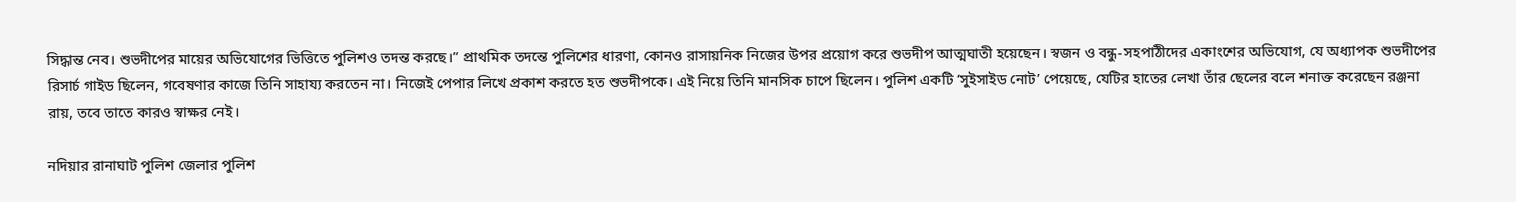সিদ্ধান্ত নেব। শুভদীপের মায়ের অভিযোগের ভিত্তিতে পুলিশও তদন্ত করছে।” প্রাথমিক তদন্তে পুলিশের ধারণা, কোনও রাসায়নিক নিজের উপর প্রয়োগ করে শুভদীপ আত্মঘাতী হয়েছেন। স্বজন ও বন্ধু-সহপাঠীদের একাংশের অভিযোগ, যে অধ্যাপক শুভদীপের রিসার্চ গাইড ছিলেন, গবেষণার কাজে তিনি সাহায্য করতেন না। নিজেই পেপার লিখে প্রকাশ করতে হত শুভদীপকে। এই নিয়ে তিনি মানসিক চাপে ছিলেন। পুলিশ একটি ‘সুইসাইড নোট’ পেয়েছে, যেটির হাতের লেখা তাঁর ছেলের বলে শনাক্ত করেছেন রঞ্জনা রায়, তবে তাতে কারও স্বাক্ষর নেই।

নদিয়ার রানাঘাট পুলিশ জেলার পুলিশ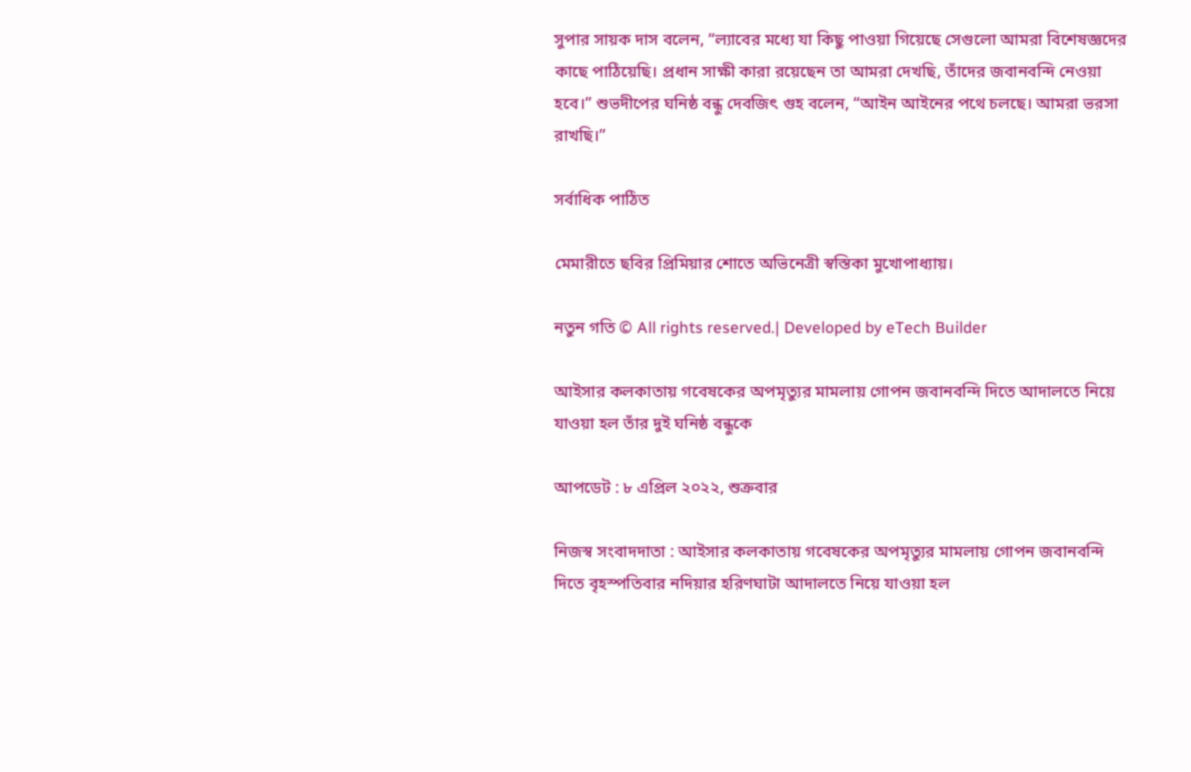সুপার সায়ক দাস বলেন, “ল্যাবের মধ্যে যা কিছু পাওয়া গিয়েছে সেগুলো আমরা বিশেষজ্ঞদের কাছে পাঠিয়েছি। প্রধান সাক্ষী কারা রয়েছেন তা আমরা দেখছি, তাঁদের জবানবন্দি নেওয়া হবে।” শুভদীপের ঘনিষ্ঠ বন্ধু দেবজিৎ গুহ বলেন, “আইন আইনের পথে চলছে। আমরা ভরসা রাখছি।”

সর্বাধিক পাঠিত

মেমারীতে ছবির প্রিমিয়ার শোতে অভিনেত্রী স্বস্তিকা মুখোপাধ্যায়।

নতুন গতি © All rights reserved.| Developed by eTech Builder

আইসার কলকাতায় গবেষকের অপমৃত্যুর মামলায় গোপন জবানবন্দি দিতে আদালতে নিয়ে যাওয়া হল তাঁর দুই ঘনিষ্ঠ বন্ধুকে

আপডেট : ৮ এপ্রিল ২০২২, শুক্রবার

নিজস্ব সংবাদদাতা : আইসার কলকাতায় গবেষকের অপমৃত্যুর মামলায় গোপন জবানবন্দি দিতে বৃহস্পতিবার নদিয়ার হরিণঘাটা আদালতে নিয়ে যাওয়া হল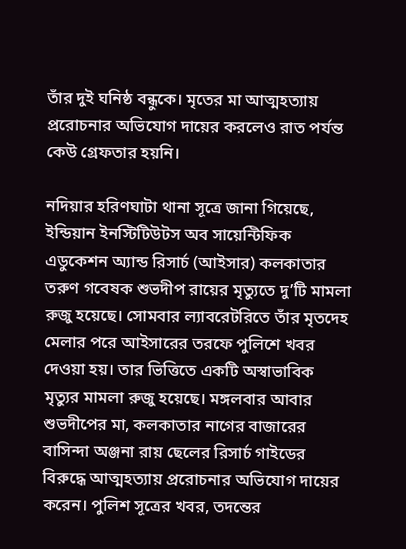তাঁর দুই ঘনিষ্ঠ বন্ধুকে। মৃতের মা আত্মহত্যায় প্ররোচনার অভিযোগ দায়ের করলেও রাত পর্যন্ত কেউ গ্রেফতার হয়নি।

নদিয়ার হরিণঘাটা থানা সূত্রে জানা গিয়েছে, ইন্ডিয়ান ইনস্টিটিউটস অব সায়েন্টিফিক এডুকেশন অ্যান্ড রিসার্চ (আইসার) কলকাতার তরুণ গবেষক শুভদীপ রায়ের মৃত্যুতে দু’টি মামলা রুজু হয়েছে। সোমবার ল্যাবরেটরিতে তাঁর মৃতদেহ মেলার পরে আইসারের তরফে পুলিশে খবর দেওয়া হয়। তার ভিত্তিতে একটি অস্বাভাবিক মৃত্যুর মামলা রুজু হয়েছে। মঙ্গলবার আবার শুভদীপের মা, কলকাতার নাগের বাজারের বাসিন্দা অঞ্জনা রায় ছেলের রিসার্চ গাইডের বিরুদ্ধে আত্মহত্যায় প্ররোচনার অভিযোগ দায়ের করেন। পুলিশ সূত্রের খবর, তদন্তের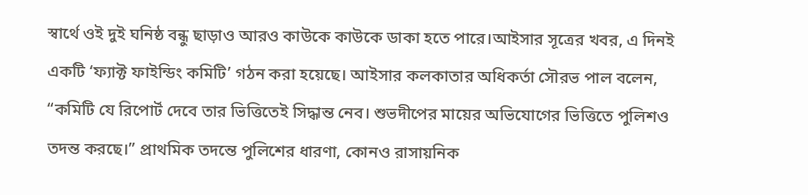স্বার্থে ওই দুই ঘনিষ্ঠ বন্ধু ছাড়াও আরও কাউকে কাউকে ডাকা হতে পারে।আইসার সূত্রের খবর, এ দিনই একটি ‘ফ্যাক্ট ফাইন্ডিং কমিটি’ গঠন করা হয়েছে। আইসার কলকাতার অধিকর্তা সৌরভ পাল বলেন, “কমিটি যে রিপোর্ট দেবে তার ভিত্তিতেই সিদ্ধান্ত নেব। শুভদীপের মায়ের অভিযোগের ভিত্তিতে পুলিশও তদন্ত করছে।” প্রাথমিক তদন্তে পুলিশের ধারণা, কোনও রাসায়নিক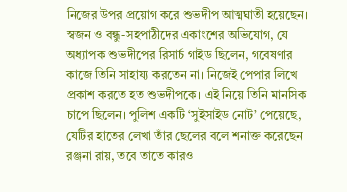নিজের উপর প্রয়োগ করে শুভদীপ আত্মঘাতী হয়েছেন। স্বজন ও বন্ধু-সহপাঠীদের একাংশের অভিযোগ, যে অধ্যাপক শুভদীপের রিসার্চ গাইড ছিলেন, গবেষণার কাজে তিনি সাহায্য করতেন না। নিজেই পেপার লিখে প্রকাশ করতে হত শুভদীপকে। এই নিয়ে তিনি মানসিক চাপে ছিলেন। পুলিশ একটি ‘সুইসাইড নোট’ পেয়েছে, যেটির হাতের লেখা তাঁর ছেলের বলে শনাক্ত করেছেন রঞ্জনা রায়, তবে তাতে কারও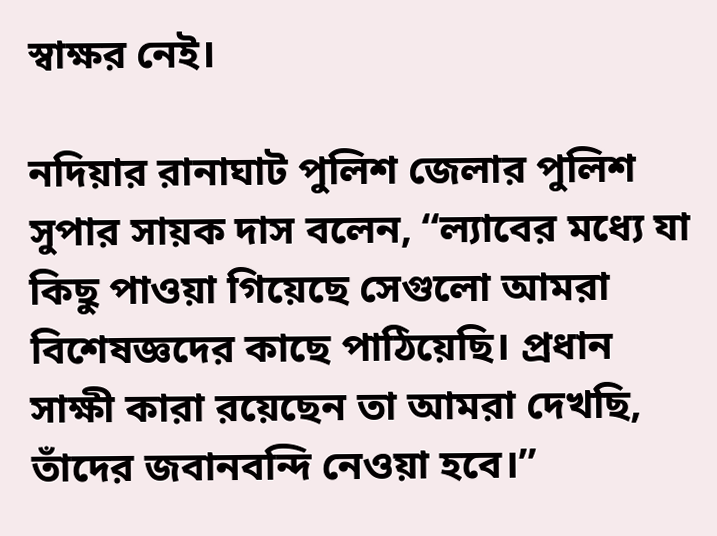স্বাক্ষর নেই।

নদিয়ার রানাঘাট পুলিশ জেলার পুলিশ সুপার সায়ক দাস বলেন, “ল্যাবের মধ্যে যা কিছু পাওয়া গিয়েছে সেগুলো আমরা বিশেষজ্ঞদের কাছে পাঠিয়েছি। প্রধান সাক্ষী কারা রয়েছেন তা আমরা দেখছি, তাঁদের জবানবন্দি নেওয়া হবে।”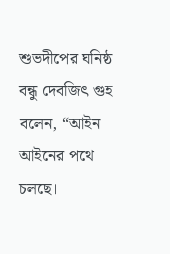শুভদীপের ঘনিষ্ঠ বন্ধু দেবজিৎ গুহ বলেন, “আইন আইনের পথে চলছে।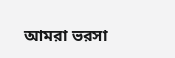আমরা ভরসা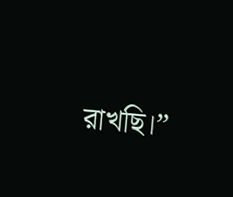রাখছি।”